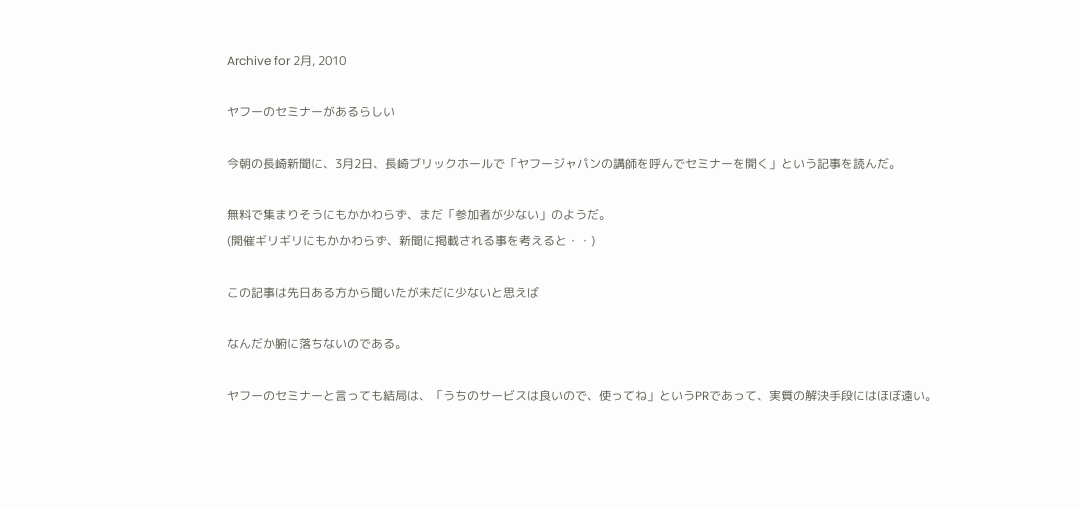Archive for 2月, 2010

ヤフーのセミナーがあるらしい

今朝の長崎新聞に、3月2日、長崎ブリックホールで「ヤフージャパンの講師を呼んでセミナーを開く」という記事を読んだ。

無料で集まりそうにもかかわらず、まだ「参加者が少ない」のようだ。
(開催ギリギリにもかかわらず、新聞に掲載される事を考えると・・)

この記事は先日ある方から聞いたが未だに少ないと思えば

なんだか腑に落ちないのである。

ヤフーのセミナーと言っても結局は、「うちのサービスは良いので、使ってね」というPRであって、実質の解決手段にはほぼ遠い。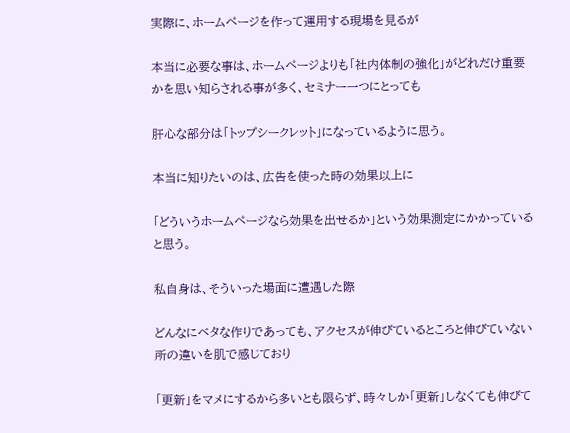実際に、ホームページを作って運用する現場を見るが

本当に必要な事は、ホームページよりも「社内体制の強化」がどれだけ重要かを思い知らされる事が多く、セミナー一つにとっても

肝心な部分は「トップシークレット」になっているように思う。

本当に知りたいのは、広告を使った時の効果以上に

「どういうホームページなら効果を出せるか」という効果測定にかかっていると思う。

私自身は、そういった場面に遭遇した際

どんなにベタな作りであっても、アクセスが伸びているところと伸びていない所の違いを肌で感じており

「更新」をマメにするから多いとも限らず、時々しか「更新」しなくても伸びて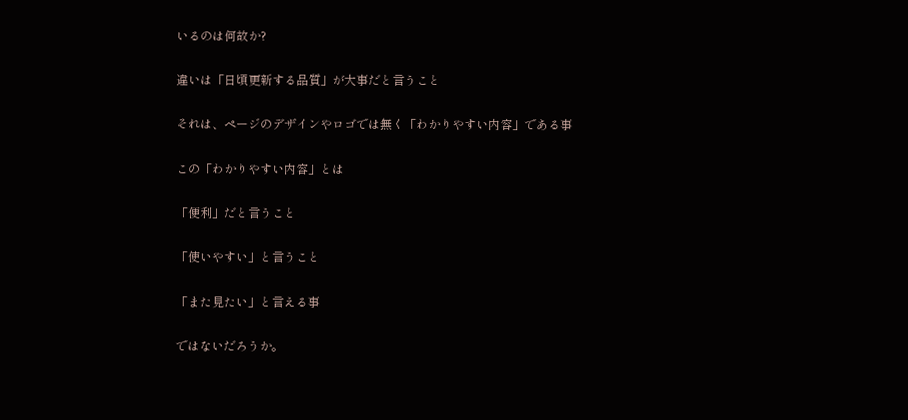いるのは何故か?

違いは「日頃更新する品質」が大事だと言うこと

それは、ページのデザインやロゴでは無く「わかりやすい内容」である事

この「わかりやすい内容」とは

「便利」だと言うこと

「使いやすい」と言うこと

「また見たい」と言える事

ではないだろうか。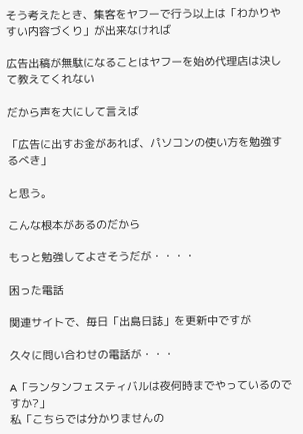そう考えたとき、集客をヤフーで行う以上は「わかりやすい内容づくり」が出来なければ

広告出稿が無駄になることはヤフーを始め代理店は決して教えてくれない

だから声を大にして言えば

「広告に出すお金があれば、パソコンの使い方を勉強するべき」

と思う。

こんな根本があるのだから

もっと勉強してよさそうだが・・・・

困った電話

関連サイトで、毎日「出島日誌」を更新中ですが

久々に問い合わせの電話が・・・

A「ランタンフェスティバルは夜何時までやっているのですか?」
私「こちらでは分かりませんの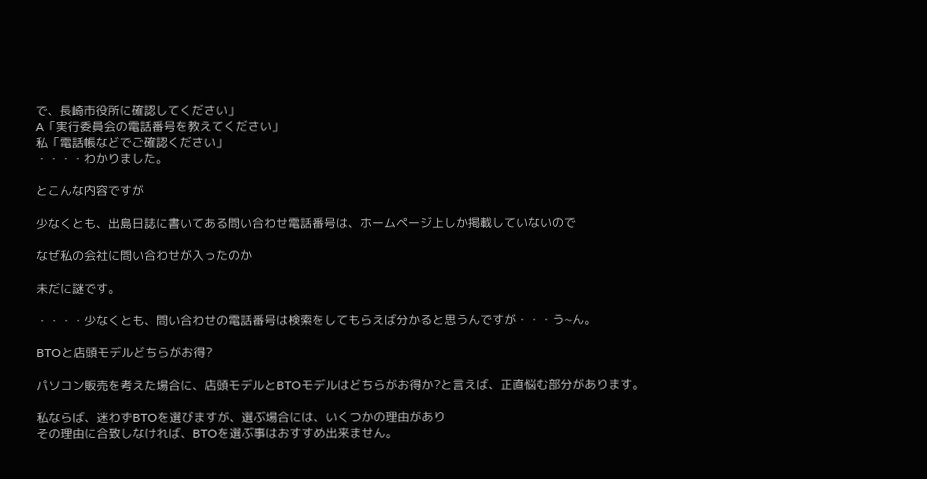で、長崎市役所に確認してください」
A「実行委員会の電話番号を教えてください」
私「電話帳などでご確認ください」
・・・・わかりました。

とこんな内容ですが

少なくとも、出島日誌に書いてある問い合わせ電話番号は、ホームページ上しか掲載していないので

なぜ私の会社に問い合わせが入ったのか

未だに謎です。

・・・・少なくとも、問い合わせの電話番号は検索をしてもらえば分かると思うんですが・・・う~ん。

BTOと店頭モデルどちらがお得?

パソコン販売を考えた場合に、店頭モデルとBTOモデルはどちらがお得か?と言えば、正直悩む部分があります。

私ならば、迷わずBTOを選びますが、選ぶ場合には、いくつかの理由があり
その理由に合致しなければ、BTOを選ぶ事はおすすめ出来ません。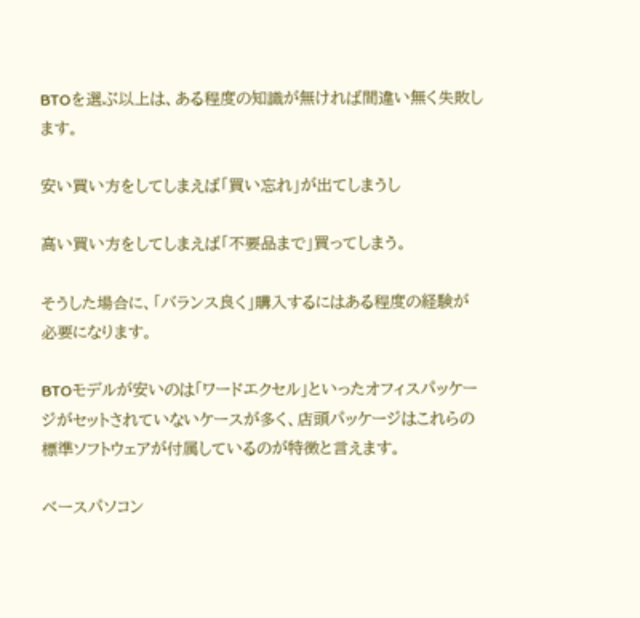BTOを選ぶ以上は、ある程度の知識が無ければ間違い無く失敗します。

安い買い方をしてしまえば「買い忘れ」が出てしまうし

高い買い方をしてしまえば「不要品まで」買ってしまう。

そうした場合に、「バランス良く」購入するにはある程度の経験が必要になります。

BTOモデルが安いのは「ワードエクセル」といったオフィスパッケージがセットされていないケースが多く、店頭パッケージはこれらの標準ソフトウェアが付属しているのが特徴と言えます。

ベースパソコン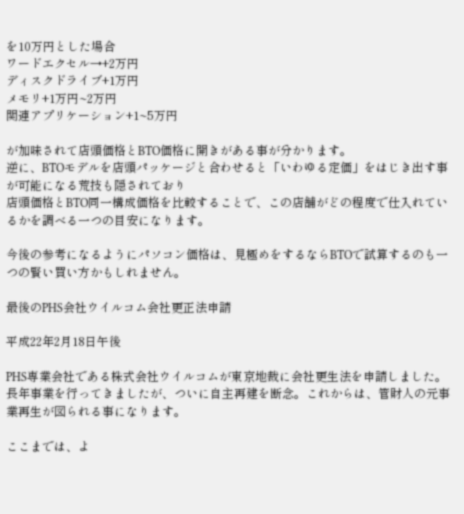を10万円とした場合
ワードエクセル→+2万円
ディスクドライブ+1万円
メモリ+1万円~2万円
関連アプリケーション+1~5万円

が加味されて店頭価格とBTO価格に開きがある事が分かります。
逆に、BTOモデルを店頭パッケージと合わせると「いわゆる定価」をはじき出す事が可能になる荒技も隠されており
店頭価格とBTO同一構成価格を比較することで、この店舗がどの程度で仕入れているかを調べる一つの目安になります。

今後の参考になるようにパソコン価格は、見極めをするならBTOで試算するのも一つの賢い買い方かもしれません。

最後のPHS会社ウイルコム会社更正法申請

平成22年2月18日午後

PHS専業会社である株式会社ウイルコムが東京地裁に会社更生法を申請しました。
長年事業を行ってきましたが、ついに自主再建を断念。これからは、管財人の元事業再生が図られる事になります。

ここまでは、よ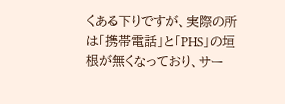くある下りですが、実際の所は「携帯電話」と「PHS」の垣根が無くなっており、サー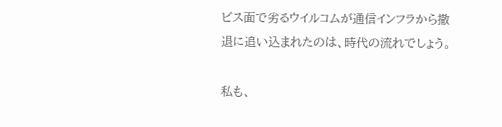ビス面で劣るウイルコムが通信インフラから撤退に追い込まれたのは、時代の流れでしょう。

私も、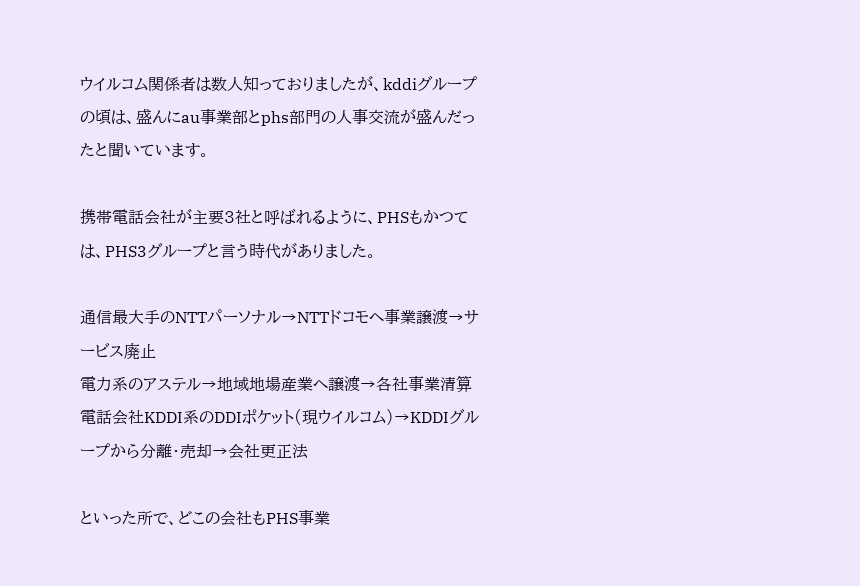ウイルコム関係者は数人知っておりましたが、kddiグループの頃は、盛んにau事業部とphs部門の人事交流が盛んだったと聞いています。

携帯電話会社が主要3社と呼ばれるように、PHSもかつては、PHS3グループと言う時代がありました。

通信最大手のNTTパーソナル→NTTドコモへ事業譲渡→サービス廃止
電力系のアステル→地域地場産業へ譲渡→各社事業清算
電話会社KDDI系のDDIポケット(現ウイルコム)→KDDIグループから分離・売却→会社更正法

といった所で、どこの会社もPHS事業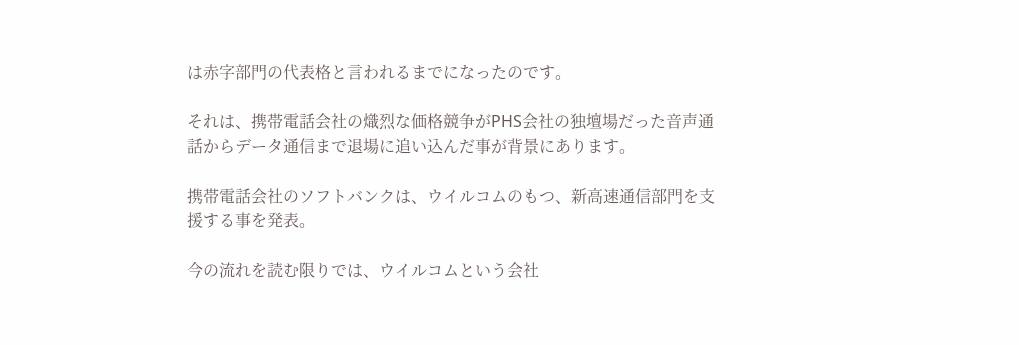は赤字部門の代表格と言われるまでになったのです。

それは、携帯電話会社の熾烈な価格競争がPHS会社の独壇場だった音声通話からデータ通信まで退場に追い込んだ事が背景にあります。

携帯電話会社のソフトバンクは、ウイルコムのもつ、新高速通信部門を支援する事を発表。

今の流れを読む限りでは、ウイルコムという会社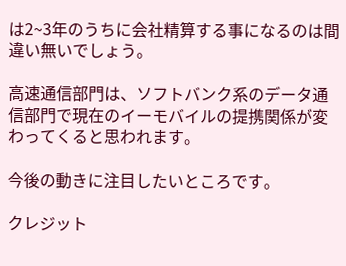は2~3年のうちに会社精算する事になるのは間違い無いでしょう。

高速通信部門は、ソフトバンク系のデータ通信部門で現在のイーモバイルの提携関係が変わってくると思われます。

今後の動きに注目したいところです。

クレジット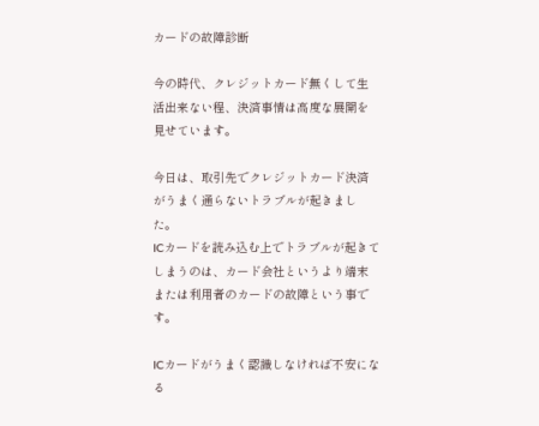カードの故障診断

今の時代、クレジットカード無くして生活出来ない程、決済事情は高度な展開を見せています。

今日は、取引先でクレジットカード決済がうまく通らないトラブルが起きました。
ICカードを読み込む上でトラブルが起きてしまうのは、カード会社というより端末または利用者のカードの故障という事です。

ICカードがうまく認識しなければ不安になる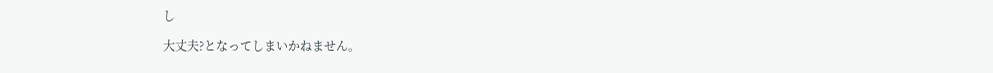し

大丈夫?となってしまいかねません。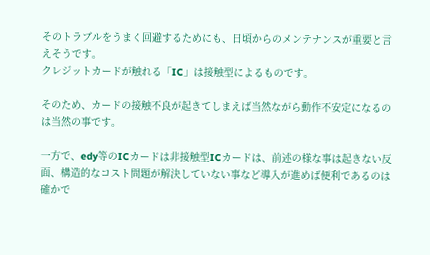そのトラブルをうまく回避するためにも、日頃からのメンテナンスが重要と言えそうです。
クレジットカードが触れる「IC」は接触型によるものです。

そのため、カードの接触不良が起きてしまえば当然ながら動作不安定になるのは当然の事です。

一方で、edy等のICカードは非接触型ICカードは、前述の様な事は起きない反面、構造的なコスト問題が解決していない事など導入が進めば便利であるのは確かで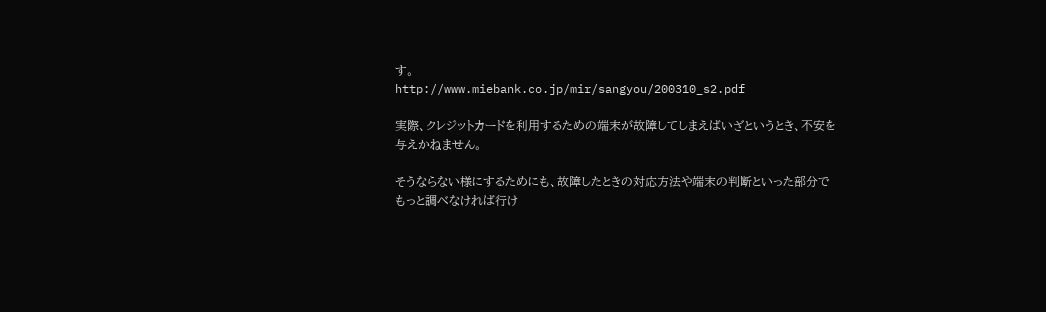す。
http://www.miebank.co.jp/mir/sangyou/200310_s2.pdf

実際、クレジットカードを利用するための端末が故障してしまえばいざというとき、不安を与えかねません。

そうならない様にするためにも、故障したときの対応方法や端末の判断といった部分でもっと調べなければ行け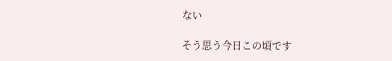ない

そう思う今日この頃です